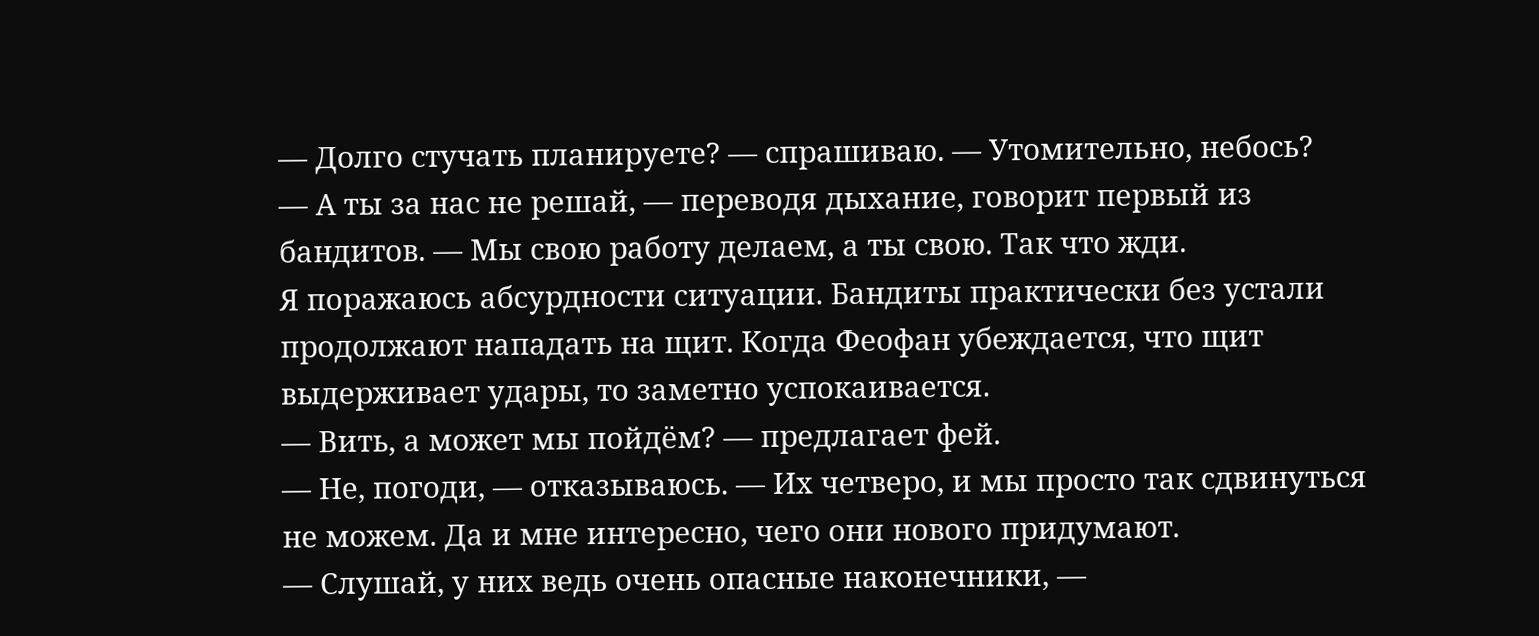— Долго стучать планируете? — спрашиваю. — Утомительно, небось?
— А ты за нас не решай, — переводя дыхание, говорит первый из бандитов. — Мы свою работу делаем, а ты свою. Так что жди.
Я поражаюсь абсурдности ситуации. Бандиты практически без устали продолжают нападать на щит. Когда Феофан убеждается, что щит выдерживает удары, то заметно успокаивается.
— Вить, а может мы пойдём? — предлагает фей.
— Не, погоди, — отказываюсь. — Их четверо, и мы просто так сдвинуться не можем. Да и мне интересно, чего они нового придумают.
— Слушай, у них ведь очень опасные наконечники, —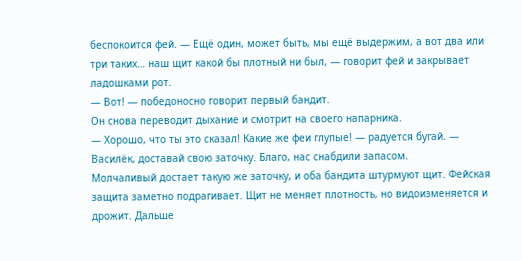беспокоится фей. — Ещё один, может быть, мы ещё выдержим, а вот два или три таких… наш щит какой бы плотный ни был, — говорит фей и закрывает ладошками рот.
— Вот! — победоносно говорит первый бандит.
Он снова переводит дыхание и смотрит на своего напарника.
— Хорошо, что ты это сказал! Какие же феи глупые! — радуется бугай. — Василёк, доставай свою заточку. Благо, нас снабдили запасом.
Молчаливый достает такую же заточку, и оба бандита штурмуют щит. Фейская защита заметно подрагивает. Щит не меняет плотность, но видоизменяется и дрожит. Дальше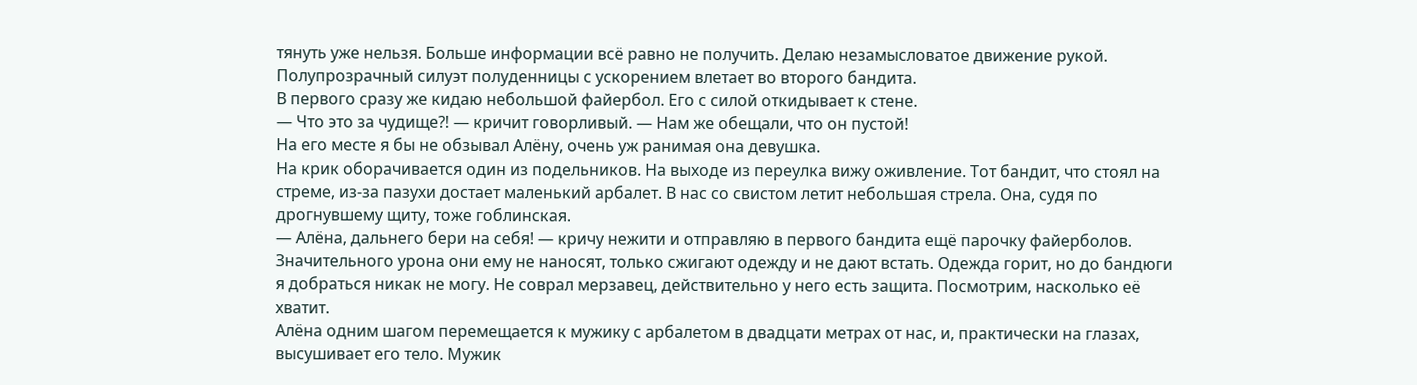тянуть уже нельзя. Больше информации всё равно не получить. Делаю незамысловатое движение рукой. Полупрозрачный силуэт полуденницы с ускорением влетает во второго бандита.
В первого сразу же кидаю небольшой файербол. Его с силой откидывает к стене.
— Что это за чудище⁈ — кричит говорливый. — Нам же обещали, что он пустой!
На его месте я бы не обзывал Алёну, очень уж ранимая она девушка.
На крик оборачивается один из подельников. На выходе из переулка вижу оживление. Тот бандит, что стоял на стреме, из-за пазухи достает маленький арбалет. В нас со свистом летит небольшая стрела. Она, судя по дрогнувшему щиту, тоже гоблинская.
— Алёна, дальнего бери на себя! — кричу нежити и отправляю в первого бандита ещё парочку файерболов. Значительного урона они ему не наносят, только сжигают одежду и не дают встать. Одежда горит, но до бандюги я добраться никак не могу. Не соврал мерзавец, действительно у него есть защита. Посмотрим, насколько её хватит.
Алёна одним шагом перемещается к мужику с арбалетом в двадцати метрах от нас, и, практически на глазах, высушивает его тело. Мужик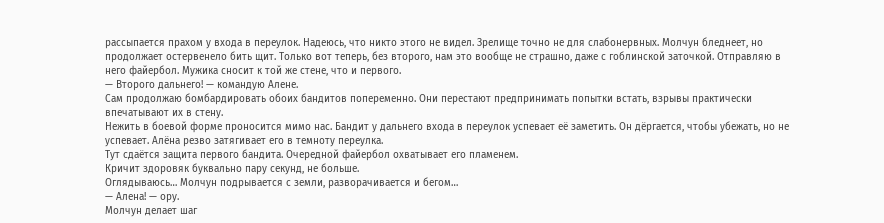рассыпается прахом у входа в переулок. Надеюсь, что никто этого не видел. Зрелище точно не для слабонервных. Молчун бледнеет, но продолжает остервенело бить щит. Только вот теперь, без второго, нам это вообще не страшно, даже с гоблинской заточкой. Отправляю в него файербол. Мужика сносит к той же стене, что и первого.
— Второго дальнего! — командую Алене.
Сам продолжаю бомбардировать обоих бандитов попеременно. Они перестают предпринимать попытки встать, взрывы практически впечатывают их в стену.
Нежить в боевой форме проносится мимо нас. Бандит у дальнего входа в переулок успевает её заметить. Он дёргается, чтобы убежать, но не успевает. Алёна резво затягивает его в темноту переулка.
Тут сдаётся защита первого бандита. Очередной файербол охватывает его пламенем.
Кричит здоровяк буквально пару секунд, не больше.
Оглядываюсь… Молчун подрывается с земли, разворачивается и бегом…
— Алена! — ору.
Молчун делает шаг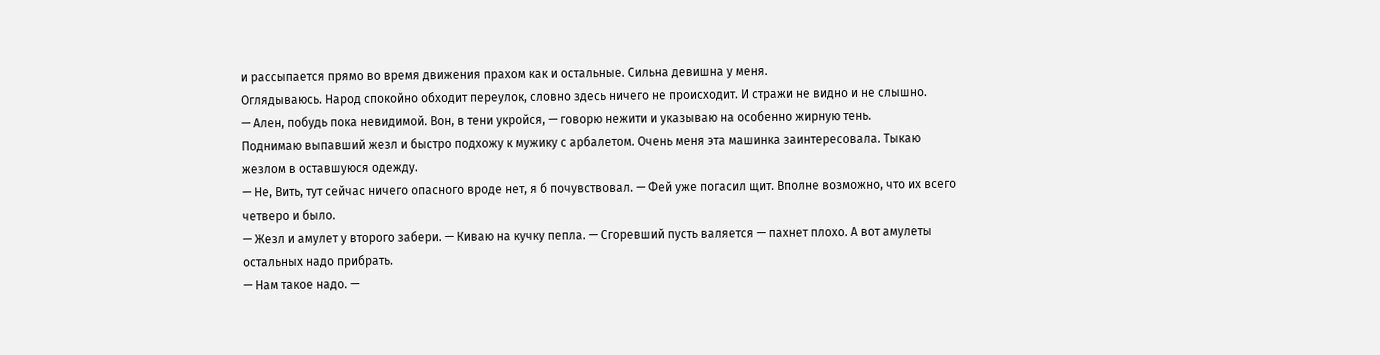и рассыпается прямо во время движения прахом как и остальные. Сильна девишна у меня.
Оглядываюсь. Народ спокойно обходит переулок, словно здесь ничего не происходит. И стражи не видно и не слышно.
— Ален, побудь пока невидимой. Вон, в тени укройся, — говорю нежити и указываю на особенно жирную тень.
Поднимаю выпавший жезл и быстро подхожу к мужику с арбалетом. Очень меня эта машинка заинтересовала. Тыкаю жезлом в оставшуюся одежду.
— Не, Вить, тут сейчас ничего опасного вроде нет, я б почувствовал. — Фей уже погасил щит. Вполне возможно, что их всего четверо и было.
— Жезл и амулет у второго забери. — Киваю на кучку пепла. — Сгоревший пусть валяется — пахнет плохо. А вот амулеты остальных надо прибрать.
— Нам такое надо. —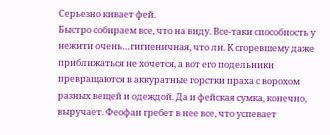Серьезно кивает фей.
Быстро собираем все, что на виду. Все-таки способность у нежити очень…гигиеничная, что ли. К сгоревшему даже приближаться не хочется, а вот его подельники превращаются в аккуратные горстки праха с ворохом разных вещей и одеждой. Да и фейская сумка, конечно, выручает. Феофан гребет в нее все, что успевает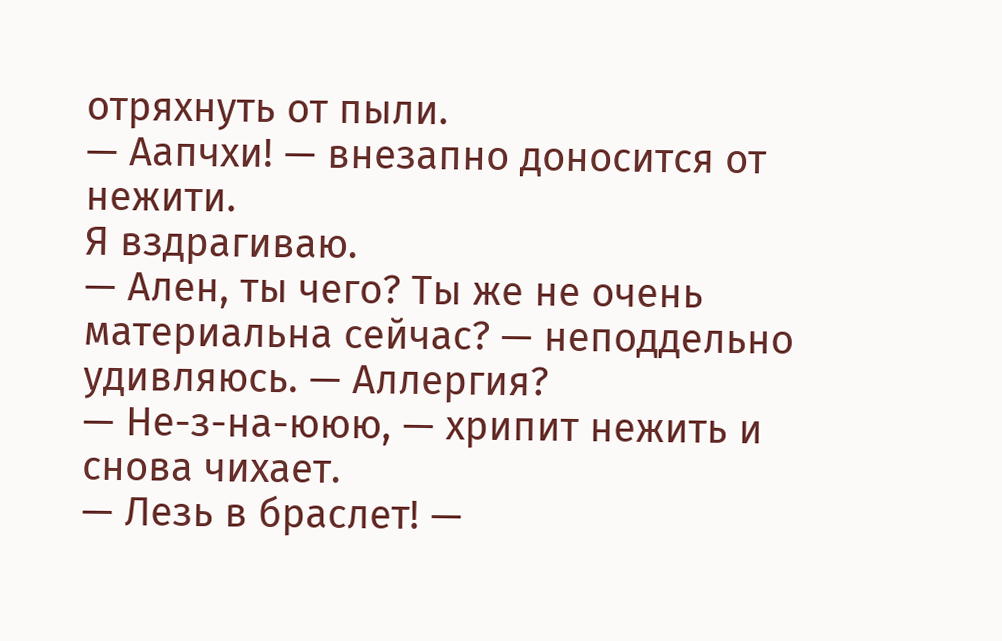отряхнуть от пыли.
— Аапчхи! — внезапно доносится от нежити.
Я вздрагиваю.
— Ален, ты чего? Ты же не очень материальна сейчас? — неподдельно удивляюсь. — Аллергия?
— Не-з-на-ююю, — хрипит нежить и снова чихает.
— Лезь в браслет! —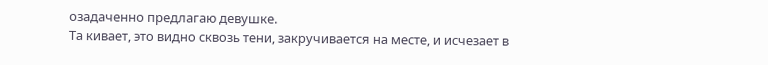озадаченно предлагаю девушке.
Та кивает, это видно сквозь тени, закручивается на месте, и исчезает в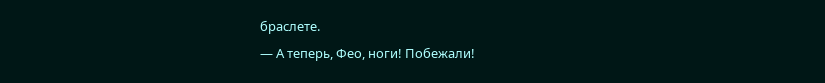браслете.
— А теперь, Фео, ноги! Побежали!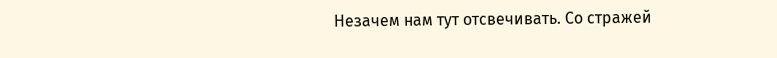Незачем нам тут отсвечивать. Со стражей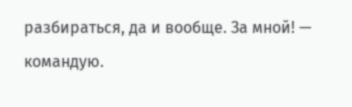разбираться, да и вообще. За мной! — командую.